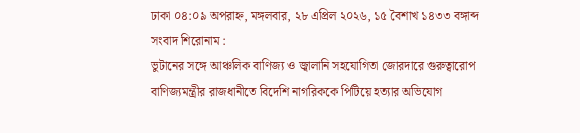ঢাকা ০৪:০৯ অপরাহ্ন, মঙ্গলবার, ২৮ এপ্রিল ২০২৬, ১৫ বৈশাখ ১৪৩৩ বঙ্গাব্দ
সংবাদ শিরোনাম :
ভুটানের সঙ্গে আঞ্চলিক বাণিজ্য ও জ্বালানি সহযোগিতা জোরদারে গুরুত্বারোপ বাণিজ্যমন্ত্রীর রাজধানীতে বিদেশি নাগরিককে পিটিয়ে হত্যার অভিযোগ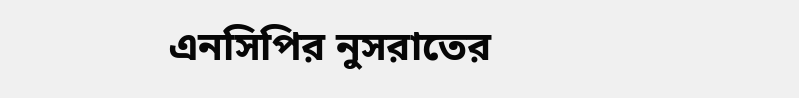এনসিপির নুসরাতের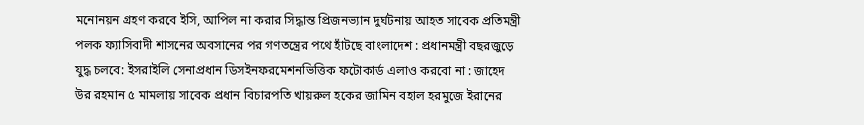মনোনয়ন গ্রহণ করবে ইসি, আপিল না করার সিদ্ধান্ত প্রিজনভ্যান দুর্ঘটনায় আহত সাবেক প্রতিমন্ত্রী পলক ফ্যাসিবাদী শাসনের অবসানের পর গণতন্ত্রের পথে হাঁটছে বাংলাদেশ : প্রধানমন্ত্রী বছরজুড়ে যুদ্ধ চলবে: ইসরাইলি সেনাপ্রধান ডিসইনফরমেশনভিত্তিক ফটোকার্ড এলাও করবো না : জাহেদ উর রহমান ৫ মামলায় সাবেক প্রধান বিচারপতি খায়রুল হকের জামিন বহাল হরমুজে ইরানের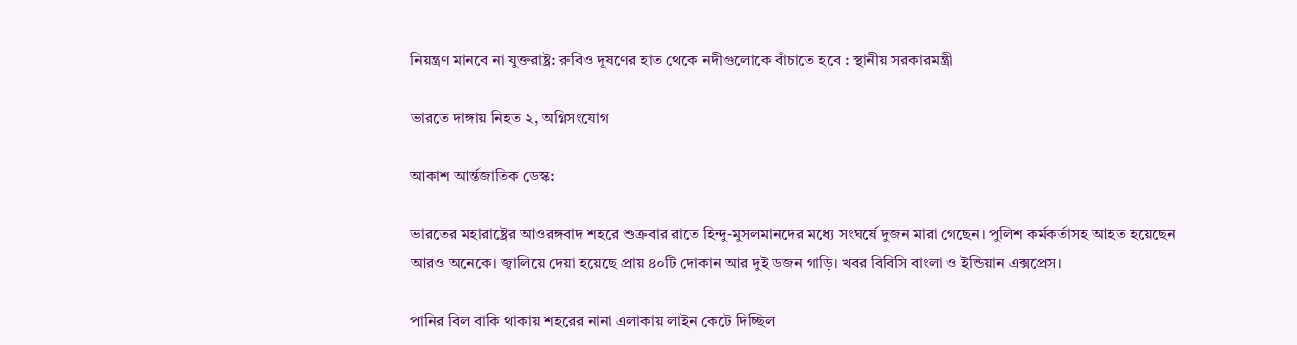নিয়ন্ত্রণ মানবে না যুক্তরাষ্ট্র: রুবিও দূষণের হাত থেকে নদীগুলোকে বাঁচাতে হবে : স্থানীয় সরকারমন্ত্রী

ভারতে দাঙ্গায় নিহত ২, অগ্নিসংযোগ

আকাশ আর্ন্তজাতিক ডেস্ক:

ভারতের মহারাষ্ট্রের আওরঙ্গবাদ শহরে শুক্রবার রাতে হিন্দু-মুসলমানদের মধ্যে সংঘর্ষে দুজন মারা গেছেন। পুলিশ কর্মকর্তাসহ আহত হয়েছেন আরও অনেকে। জ্বালিয়ে দেয়া হয়েছে প্রায় ৪০টি দোকান আর দুই ডজন গাড়ি। খবর বিবিসি বাংলা ও ইন্ডিয়ান এক্সপ্রেস।

পানির বিল বাকি থাকায় শহরের নানা এলাকায় লাইন কেটে দিচ্ছিল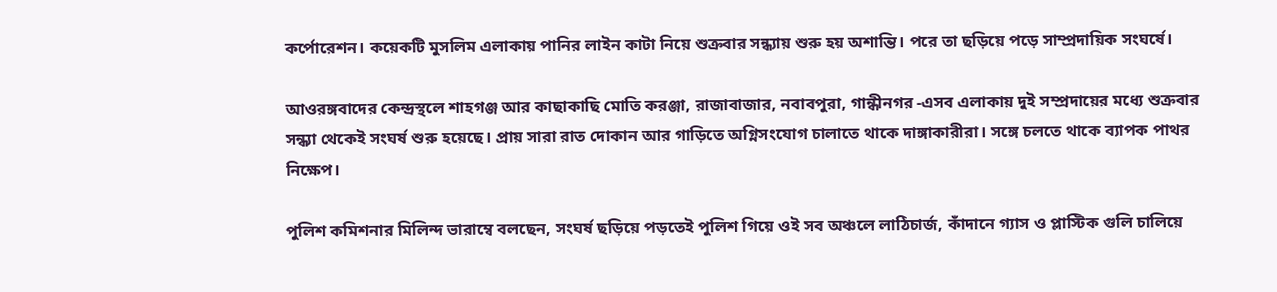কর্পোরেশন। কয়েকটি মুসলিম এলাকায় পানির লাইন কাটা নিয়ে শুক্রবার সন্ধ্যায় শুরু হয় অশান্তি। পরে তা ছড়িয়ে পড়ে সাম্প্রদায়িক সংঘর্ষে।

আওরঙ্গবাদের কেন্দ্রস্থলে শাহগঞ্জ আর কাছাকাছি মোতি করঞ্জা, রাজাবাজার, নবাবপুরা, গান্ধীনগর -এসব এলাকায় দুই সম্প্রদায়ের মধ্যে শুক্রবার সন্ধ্যা থেকেই সংঘর্ষ শুরু হয়েছে। প্রায় সারা রাত দোকান আর গাড়িতে অগ্নিসংযোগ চালাতে থাকে দাঙ্গাকারীরা। সঙ্গে চলতে থাকে ব্যাপক পাথর নিক্ষেপ।

পুলিশ কমিশনার মিলিন্দ ভারাম্বে বলছেন, সংঘর্ষ ছড়িয়ে পড়তেই পুলিশ গিয়ে ওই সব অঞ্চলে লাঠিচার্জ, কাঁদানে গ্যাস ও প্লাস্টিক গুলি চালিয়ে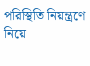পরিস্থিতি নিয়ন্ত্রণে নিয়ে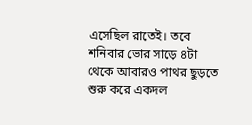এসেছিল রাতেই। তবে শনিবার ভোর সাড়ে ৪টা থেকে আবারও পাথর ছুড়তে শুরু করে একদল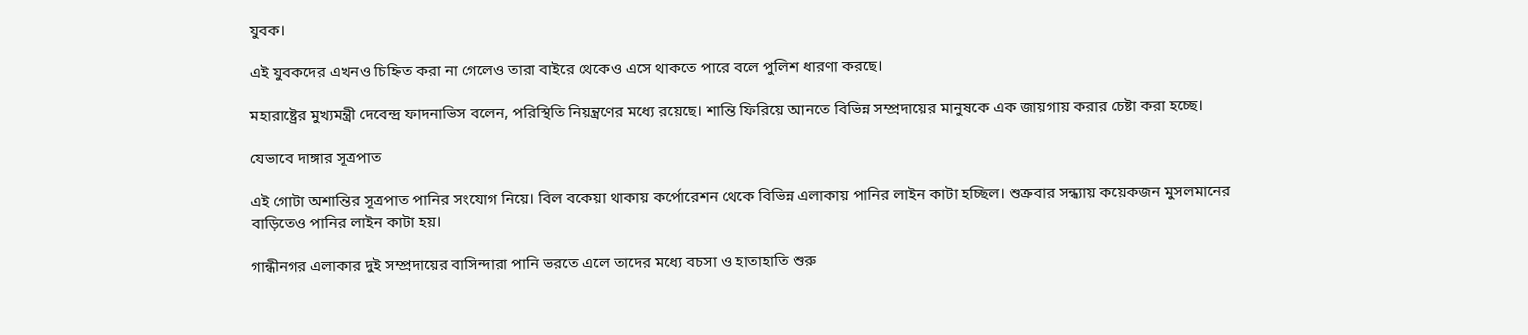যুবক।

এই যুবকদের এখনও চিহ্নিত করা না গেলেও তারা বাইরে থেকেও এসে থাকতে পারে বলে পুলিশ ধারণা করছে।

মহারাষ্ট্রের মুখ্যমন্ত্রী দেবেন্দ্র ফাদনাভিস বলেন, পরিস্থিতি নিয়ন্ত্রণের মধ্যে রয়েছে। শান্তি ফিরিয়ে আনতে বিভিন্ন সম্প্রদায়ের মানুষকে এক জায়গায় করার চেষ্টা করা হচ্ছে।

যেভাবে দাঙ্গার সূত্রপাত

এই গোটা অশান্তির সূত্রপাত পানির সংযোগ নিয়ে। বিল বকেয়া থাকায় কর্পোরেশন থেকে বিভিন্ন এলাকায় পানির লাইন কাটা হচ্ছিল। শুক্রবার সন্ধ্যায় কয়েকজন মুসলমানের বাড়িতেও পানির লাইন কাটা হয়।

গান্ধীনগর এলাকার দুই সম্প্রদায়ের বাসিন্দারা পানি ভরতে এলে তাদের মধ্যে বচসা ও হাতাহাতি শুরু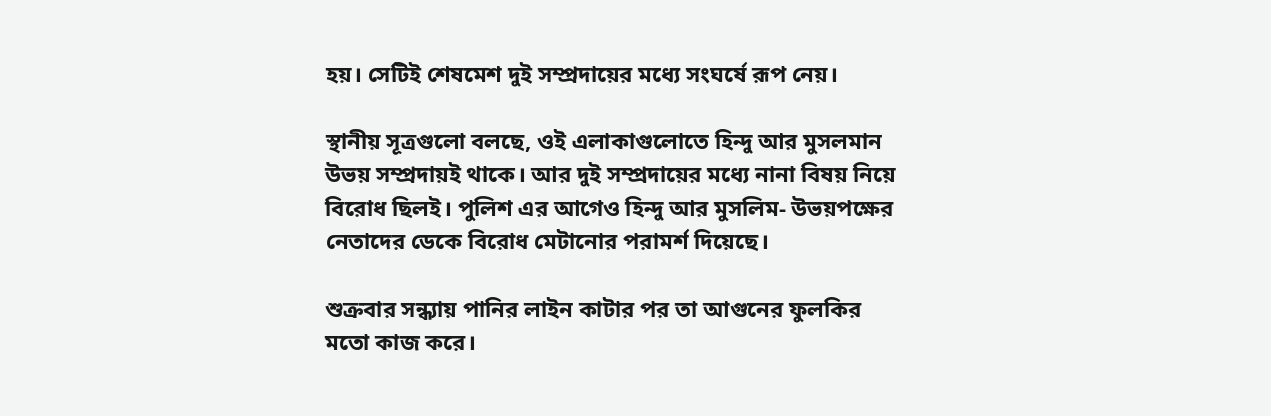হয়। সেটিই শেষমেশ দুই সম্প্রদায়ের মধ্যে সংঘর্ষে রূপ নেয়।

স্থানীয় সূত্রগুলো বলছে, ওই এলাকাগুলোতে হিন্দু আর মুসলমান উভয় সম্প্রদায়ই থাকে। আর দুই সম্প্রদায়ের মধ্যে নানা বিষয় নিয়ে বিরোধ ছিলই। পুলিশ এর আগেও হিন্দু আর মুসলিম- উভয়পক্ষের নেতাদের ডেকে বিরোধ মেটানোর পরামর্শ দিয়েছে।

শুক্রবার সন্ধ্যায় পানির লাইন কাটার পর তা আগুনের ফুলকির মতো কাজ করে।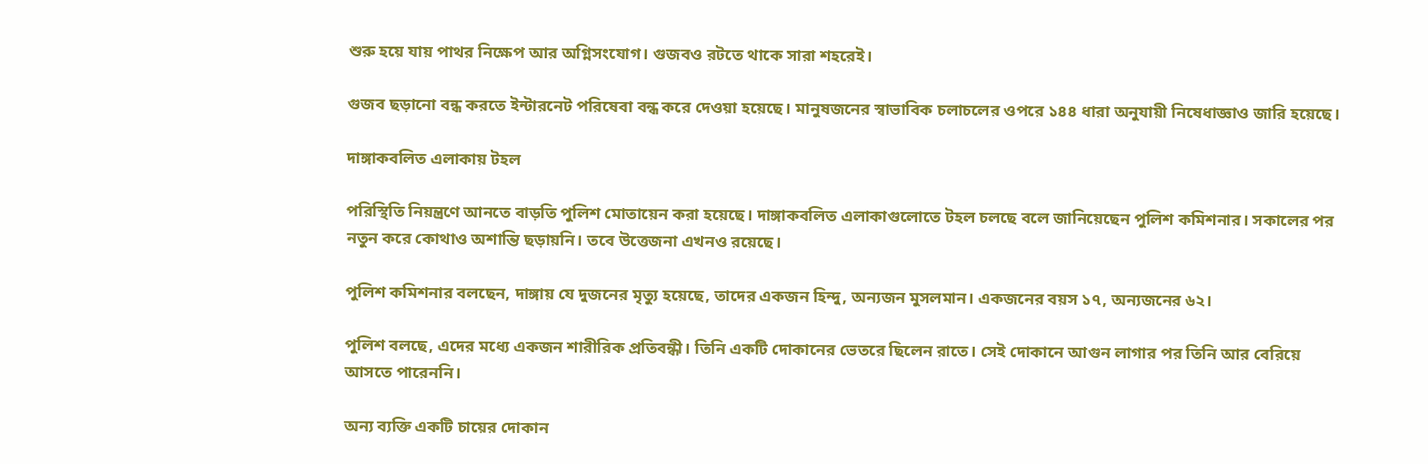শুরু হয়ে যায় পাথর নিক্ষেপ আর অগ্নিসংযোগ। গুজবও রটতে থাকে সারা শহরেই।

গুজব ছড়ানো বন্ধ করতে ইন্টারনেট পরিষেবা বন্ধ করে দেওয়া হয়েছে। মানুষজনের স্বাভাবিক চলাচলের ওপরে ১৪৪ ধারা অনুযায়ী নিষেধাজ্ঞাও জারি হয়েছে।

দাঙ্গাকবলিত এলাকায় টহল

পরিস্থিতি নিয়ন্ত্রণে আনতে বাড়তি পুলিশ মোতায়েন করা হয়েছে। দাঙ্গাকবলিত এলাকাগুলোতে টহল চলছে বলে জানিয়েছেন পুলিশ কমিশনার। সকালের পর নতুন করে কোথাও অশান্তি ছড়ায়নি। তবে উত্তেজনা এখনও রয়েছে।

পুলিশ কমিশনার বলছেন, দাঙ্গায় যে দুজনের মৃত্যু হয়েছে, তাদের একজন হিন্দু, অন্যজন মুসলমান। একজনের বয়স ১৭, অন্যজনের ৬২।

পুলিশ বলছে, এদের মধ্যে একজন শারীরিক প্রতিবন্ধী। তিনি একটি দোকানের ভেতরে ছিলেন রাতে। সেই দোকানে আগুন লাগার পর তিনি আর বেরিয়ে আসতে পারেননি।

অন্য ব্যক্তি একটি চায়ের দোকান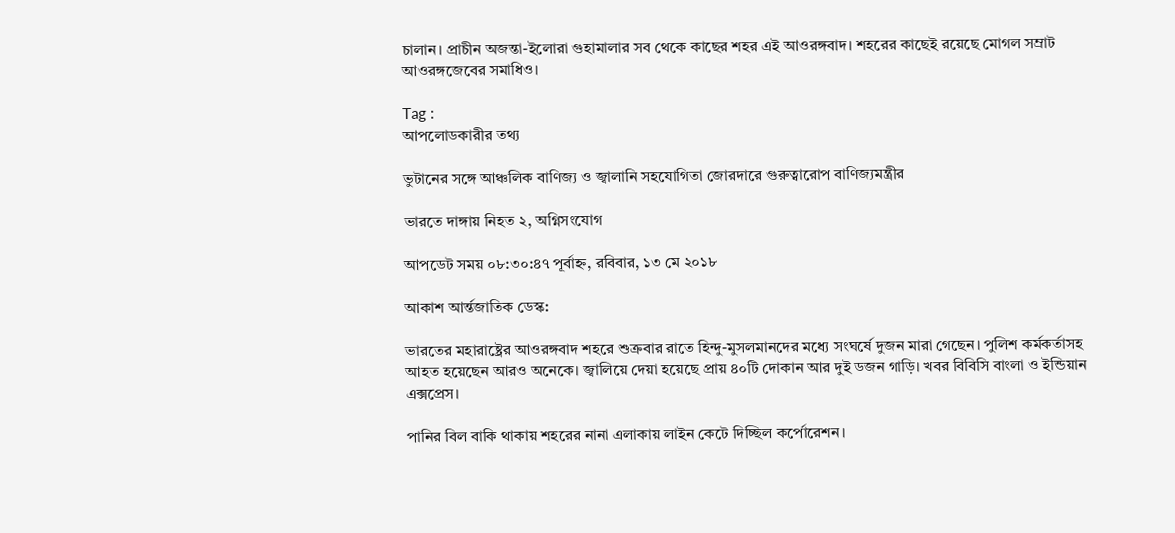চালান। প্রাচীন অজন্তা-ইলোরা গুহামালার সব থেকে কাছের শহর এই আওরঙ্গবাদ। শহরের কাছেই রয়েছে মোগল সম্রাট আওরঙ্গজেবের সমাধিও।

Tag :
আপলোডকারীর তথ্য

ভুটানের সঙ্গে আঞ্চলিক বাণিজ্য ও জ্বালানি সহযোগিতা জোরদারে গুরুত্বারোপ বাণিজ্যমন্ত্রীর

ভারতে দাঙ্গায় নিহত ২, অগ্নিসংযোগ

আপডেট সময় ০৮:৩০:৪৭ পূর্বাহ্ন, রবিবার, ১৩ মে ২০১৮

আকাশ আর্ন্তজাতিক ডেস্ক:

ভারতের মহারাষ্ট্রের আওরঙ্গবাদ শহরে শুক্রবার রাতে হিন্দু-মুসলমানদের মধ্যে সংঘর্ষে দুজন মারা গেছেন। পুলিশ কর্মকর্তাসহ আহত হয়েছেন আরও অনেকে। জ্বালিয়ে দেয়া হয়েছে প্রায় ৪০টি দোকান আর দুই ডজন গাড়ি। খবর বিবিসি বাংলা ও ইন্ডিয়ান এক্সপ্রেস।

পানির বিল বাকি থাকায় শহরের নানা এলাকায় লাইন কেটে দিচ্ছিল কর্পোরেশন।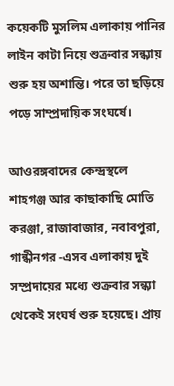কয়েকটি মুসলিম এলাকায় পানির লাইন কাটা নিয়ে শুক্রবার সন্ধ্যায় শুরু হয় অশান্তি। পরে তা ছড়িয়ে পড়ে সাম্প্রদায়িক সংঘর্ষে।

আওরঙ্গবাদের কেন্দ্রস্থলে শাহগঞ্জ আর কাছাকাছি মোতি করঞ্জা, রাজাবাজার, নবাবপুরা, গান্ধীনগর -এসব এলাকায় দুই সম্প্রদায়ের মধ্যে শুক্রবার সন্ধ্যা থেকেই সংঘর্ষ শুরু হয়েছে। প্রায়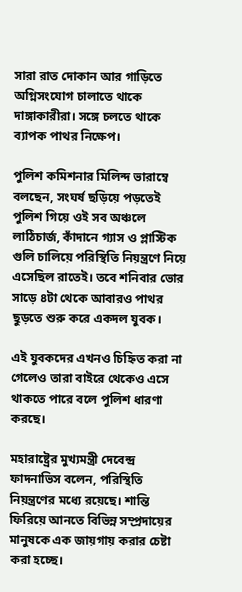সারা রাত দোকান আর গাড়িতে অগ্নিসংযোগ চালাতে থাকে দাঙ্গাকারীরা। সঙ্গে চলতে থাকে ব্যাপক পাথর নিক্ষেপ।

পুলিশ কমিশনার মিলিন্দ ভারাম্বে বলছেন, সংঘর্ষ ছড়িয়ে পড়তেই পুলিশ গিয়ে ওই সব অঞ্চলে লাঠিচার্জ, কাঁদানে গ্যাস ও প্লাস্টিক গুলি চালিয়ে পরিস্থিতি নিয়ন্ত্রণে নিয়ে এসেছিল রাতেই। তবে শনিবার ভোর সাড়ে ৪টা থেকে আবারও পাথর ছুড়তে শুরু করে একদল যুবক।

এই যুবকদের এখনও চিহ্নিত করা না গেলেও তারা বাইরে থেকেও এসে থাকতে পারে বলে পুলিশ ধারণা করছে।

মহারাষ্ট্রের মুখ্যমন্ত্রী দেবেন্দ্র ফাদনাভিস বলেন, পরিস্থিতি নিয়ন্ত্রণের মধ্যে রয়েছে। শান্তি ফিরিয়ে আনতে বিভিন্ন সম্প্রদায়ের মানুষকে এক জায়গায় করার চেষ্টা করা হচ্ছে।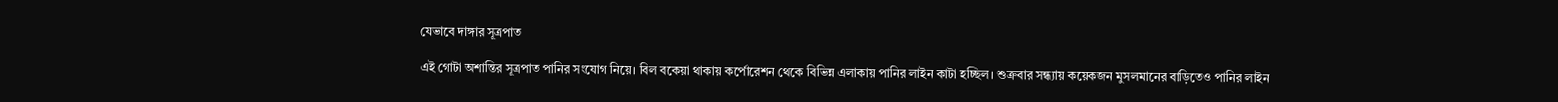যেভাবে দাঙ্গার সূত্রপাত

এই গোটা অশান্তির সূত্রপাত পানির সংযোগ নিয়ে। বিল বকেয়া থাকায় কর্পোরেশন থেকে বিভিন্ন এলাকায় পানির লাইন কাটা হচ্ছিল। শুক্রবার সন্ধ্যায় কয়েকজন মুসলমানের বাড়িতেও পানির লাইন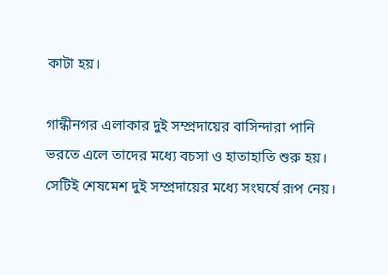কাটা হয়।

গান্ধীনগর এলাকার দুই সম্প্রদায়ের বাসিন্দারা পানি ভরতে এলে তাদের মধ্যে বচসা ও হাতাহাতি শুরু হয়। সেটিই শেষমেশ দুই সম্প্রদায়ের মধ্যে সংঘর্ষে রূপ নেয়।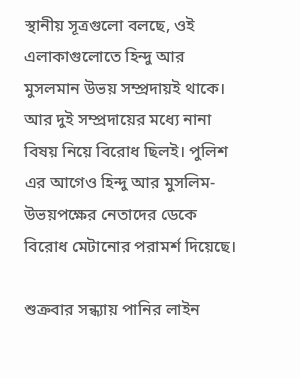স্থানীয় সূত্রগুলো বলছে, ওই এলাকাগুলোতে হিন্দু আর মুসলমান উভয় সম্প্রদায়ই থাকে। আর দুই সম্প্রদায়ের মধ্যে নানা বিষয় নিয়ে বিরোধ ছিলই। পুলিশ এর আগেও হিন্দু আর মুসলিম- উভয়পক্ষের নেতাদের ডেকে বিরোধ মেটানোর পরামর্শ দিয়েছে।

শুক্রবার সন্ধ্যায় পানির লাইন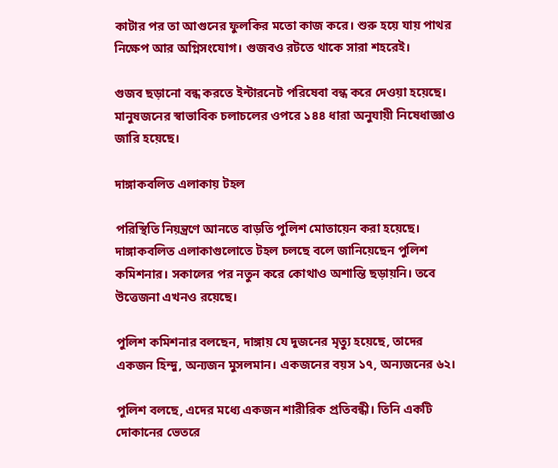কাটার পর তা আগুনের ফুলকির মতো কাজ করে। শুরু হয়ে যায় পাথর নিক্ষেপ আর অগ্নিসংযোগ। গুজবও রটতে থাকে সারা শহরেই।

গুজব ছড়ানো বন্ধ করতে ইন্টারনেট পরিষেবা বন্ধ করে দেওয়া হয়েছে। মানুষজনের স্বাভাবিক চলাচলের ওপরে ১৪৪ ধারা অনুযায়ী নিষেধাজ্ঞাও জারি হয়েছে।

দাঙ্গাকবলিত এলাকায় টহল

পরিস্থিতি নিয়ন্ত্রণে আনতে বাড়তি পুলিশ মোতায়েন করা হয়েছে। দাঙ্গাকবলিত এলাকাগুলোতে টহল চলছে বলে জানিয়েছেন পুলিশ কমিশনার। সকালের পর নতুন করে কোথাও অশান্তি ছড়ায়নি। তবে উত্তেজনা এখনও রয়েছে।

পুলিশ কমিশনার বলছেন, দাঙ্গায় যে দুজনের মৃত্যু হয়েছে, তাদের একজন হিন্দু, অন্যজন মুসলমান। একজনের বয়স ১৭, অন্যজনের ৬২।

পুলিশ বলছে, এদের মধ্যে একজন শারীরিক প্রতিবন্ধী। তিনি একটি দোকানের ভেতরে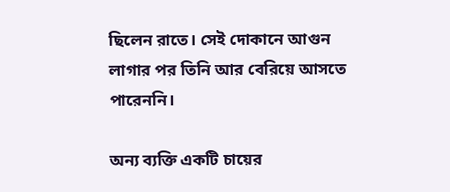ছিলেন রাতে। সেই দোকানে আগুন লাগার পর তিনি আর বেরিয়ে আসতে পারেননি।

অন্য ব্যক্তি একটি চায়ের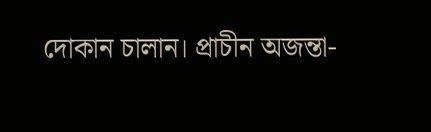দোকান চালান। প্রাচীন অজন্তা-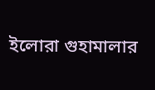ইলোরা গুহামালার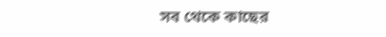সব থেকে কাছের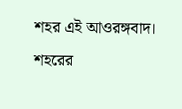শহর এই আওরঙ্গবাদ। শহরের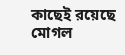কাছেই রয়েছে মোগল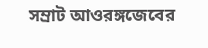সম্রাট আওরঙ্গজেবের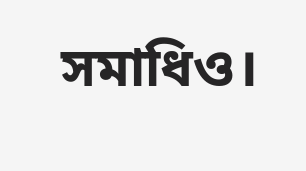সমাধিও।